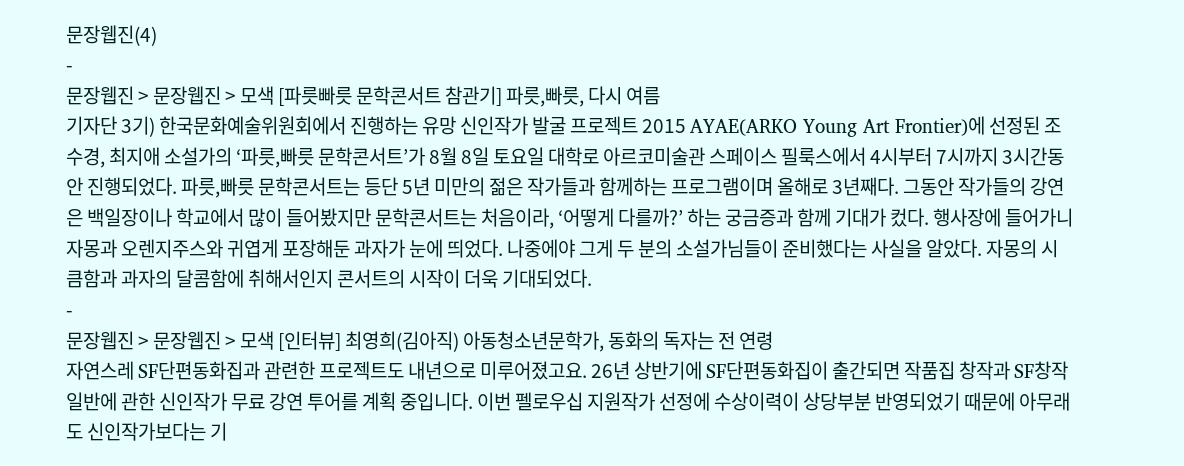문장웹진(4)
-
문장웹진 > 문장웹진 > 모색 [파릇빠릇 문학콘서트 참관기] 파릇,빠릇, 다시 여름
기자단 3기) 한국문화예술위원회에서 진행하는 유망 신인작가 발굴 프로젝트 2015 AYAE(ARKO Young Art Frontier)에 선정된 조수경, 최지애 소설가의 ‘파릇,빠릇 문학콘서트’가 8월 8일 토요일 대학로 아르코미술관 스페이스 필룩스에서 4시부터 7시까지 3시간동안 진행되었다. 파릇,빠릇 문학콘서트는 등단 5년 미만의 젊은 작가들과 함께하는 프로그램이며 올해로 3년째다. 그동안 작가들의 강연은 백일장이나 학교에서 많이 들어봤지만 문학콘서트는 처음이라, ‘어떻게 다를까?’ 하는 궁금증과 함께 기대가 컸다. 행사장에 들어가니 자몽과 오렌지주스와 귀엽게 포장해둔 과자가 눈에 띄었다. 나중에야 그게 두 분의 소설가님들이 준비했다는 사실을 알았다. 자몽의 시큼함과 과자의 달콤함에 취해서인지 콘서트의 시작이 더욱 기대되었다.
-
문장웹진 > 문장웹진 > 모색 [인터뷰] 최영희(김아직) 아동청소년문학가, 동화의 독자는 전 연령
자연스레 SF단편동화집과 관련한 프로젝트도 내년으로 미루어졌고요. 26년 상반기에 SF단편동화집이 출간되면 작품집 창작과 SF창작 일반에 관한 신인작가 무료 강연 투어를 계획 중입니다. 이번 펠로우십 지원작가 선정에 수상이력이 상당부분 반영되었기 때문에 아무래도 신인작가보다는 기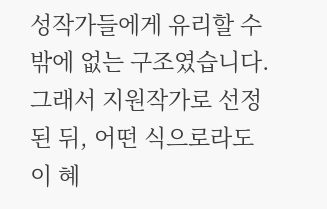성작가들에게 유리할 수밖에 없는 구조였습니다. 그래서 지원작가로 선정된 뒤, 어떤 식으로라도 이 혜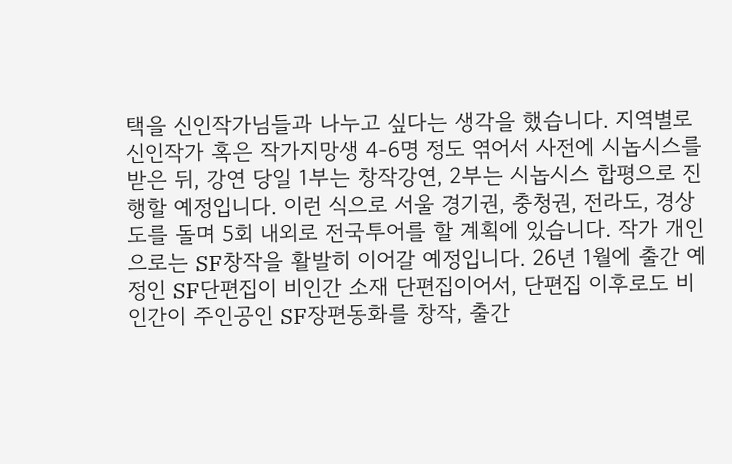택을 신인작가님들과 나누고 싶다는 생각을 했습니다. 지역별로 신인작가 혹은 작가지망생 4-6명 정도 엮어서 사전에 시놉시스를 받은 뒤, 강연 당일 1부는 창작강연, 2부는 시놉시스 합평으로 진행할 예정입니다. 이런 식으로 서울 경기권, 충청권, 전라도, 경상도를 돌며 5회 내외로 전국투어를 할 계획에 있습니다. 작가 개인으로는 SF창작을 활발히 이어갈 예정입니다. 26년 1월에 출간 예정인 SF단편집이 비인간 소재 단편집이어서, 단편집 이후로도 비인간이 주인공인 SF장편동화를 창작, 출간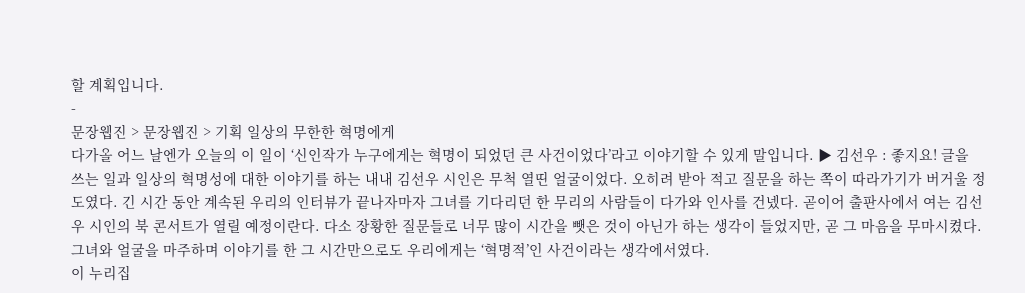할 계획입니다.
-
문장웹진 > 문장웹진 > 기획 일상의 무한한 혁명에게
다가올 어느 날엔가 오늘의 이 일이 ‘신인작가 누구에게는 혁명이 되었던 큰 사건이었다’라고 이야기할 수 있게 말입니다. ▶ 김선우 : 좋지요! 글을 쓰는 일과 일상의 혁명성에 대한 이야기를 하는 내내 김선우 시인은 무척 열띤 얼굴이었다. 오히려 받아 적고 질문을 하는 쪽이 따라가기가 버거울 정도였다. 긴 시간 동안 계속된 우리의 인터뷰가 끝나자마자 그녀를 기다리던 한 무리의 사람들이 다가와 인사를 건넸다. 곧이어 출판사에서 여는 김선우 시인의 북 콘서트가 열릴 예정이란다. 다소 장황한 질문들로 너무 많이 시간을 뺏은 것이 아닌가 하는 생각이 들었지만, 곧 그 마음을 무마시켰다. 그녀와 얼굴을 마주하며 이야기를 한 그 시간만으로도 우리에게는 ‘혁명적’인 사건이라는 생각에서였다.
이 누리집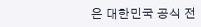은 대한민국 공식 전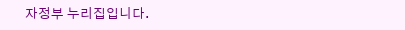자정부 누리집입니다.